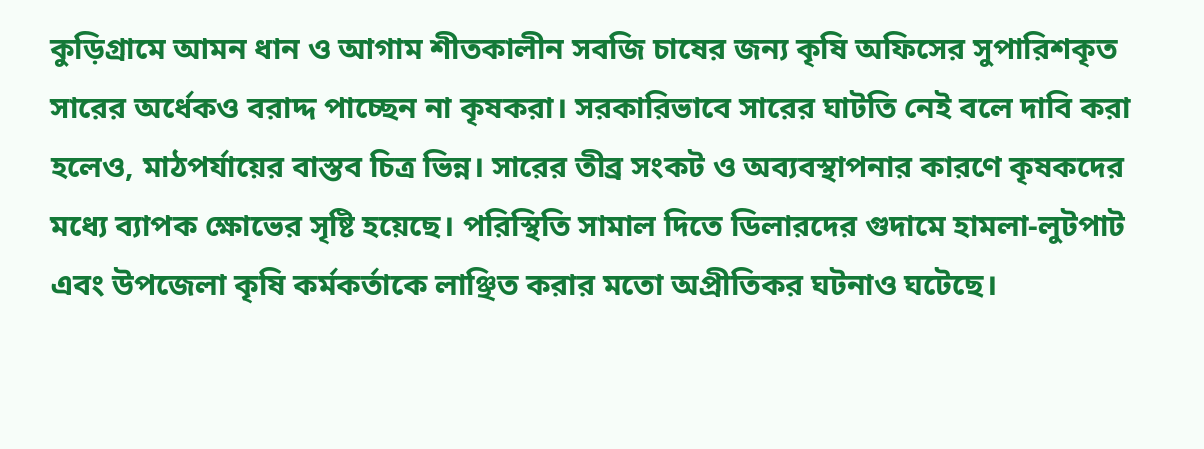কুড়িগ্রামে আমন ধান ও আগাম শীতকালীন সবজি চাষের জন্য কৃষি অফিসের সুপারিশকৃত সারের অর্ধেকও বরাদ্দ পাচ্ছেন না কৃষকরা। সরকারিভাবে সারের ঘাটতি নেই বলে দাবি করা হলেও, মাঠপর্যায়ের বাস্তব চিত্র ভিন্ন। সারের তীব্র সংকট ও অব্যবস্থাপনার কারণে কৃষকদের মধ্যে ব্যাপক ক্ষোভের সৃষ্টি হয়েছে। পরিস্থিতি সামাল দিতে ডিলারদের গুদামে হামলা-লুটপাট এবং উপজেলা কৃষি কর্মকর্তাকে লাঞ্ছিত করার মতো অপ্রীতিকর ঘটনাও ঘটেছে।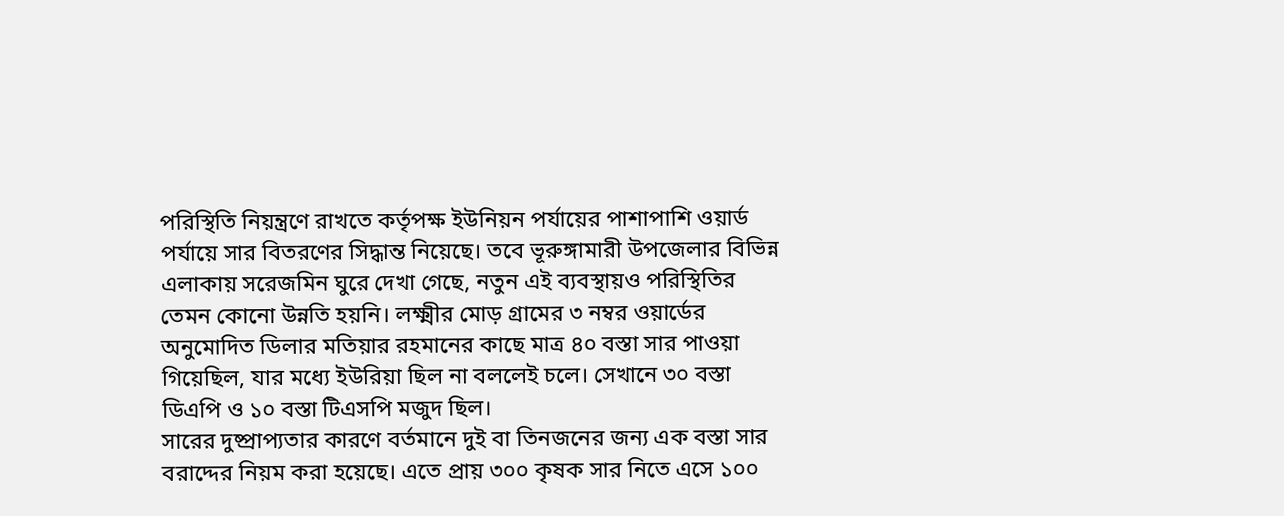পরিস্থিতি নিয়ন্ত্রণে রাখতে কর্তৃপক্ষ ইউনিয়ন পর্যায়ের পাশাপাশি ওয়ার্ড পর্যায়ে সার বিতরণের সিদ্ধান্ত নিয়েছে। তবে ভূরুঙ্গামারী উপজেলার বিভিন্ন এলাকায় সরেজমিন ঘুরে দেখা গেছে, নতুন এই ব্যবস্থায়ও পরিস্থিতির তেমন কোনো উন্নতি হয়নি। লক্ষ্মীর মোড় গ্রামের ৩ নম্বর ওয়ার্ডের অনুমোদিত ডিলার মতিয়ার রহমানের কাছে মাত্র ৪০ বস্তা সার পাওয়া গিয়েছিল, যার মধ্যে ইউরিয়া ছিল না বললেই চলে। সেখানে ৩০ বস্তা ডিএপি ও ১০ বস্তা টিএসপি মজুদ ছিল।
সারের দুষ্প্রাপ্যতার কারণে বর্তমানে দুই বা তিনজনের জন্য এক বস্তা সার বরাদ্দের নিয়ম করা হয়েছে। এতে প্রায় ৩০০ কৃষক সার নিতে এসে ১০০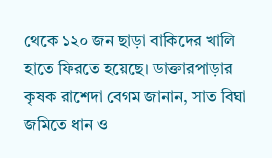থেকে ১২০ জন ছাড়া বাকিদের খালি হাতে ফিরতে হয়েছে। ডাক্তারপাড়ার কৃষক রাশেদা বেগম জানান, সাত বিঘা জমিতে ধান ও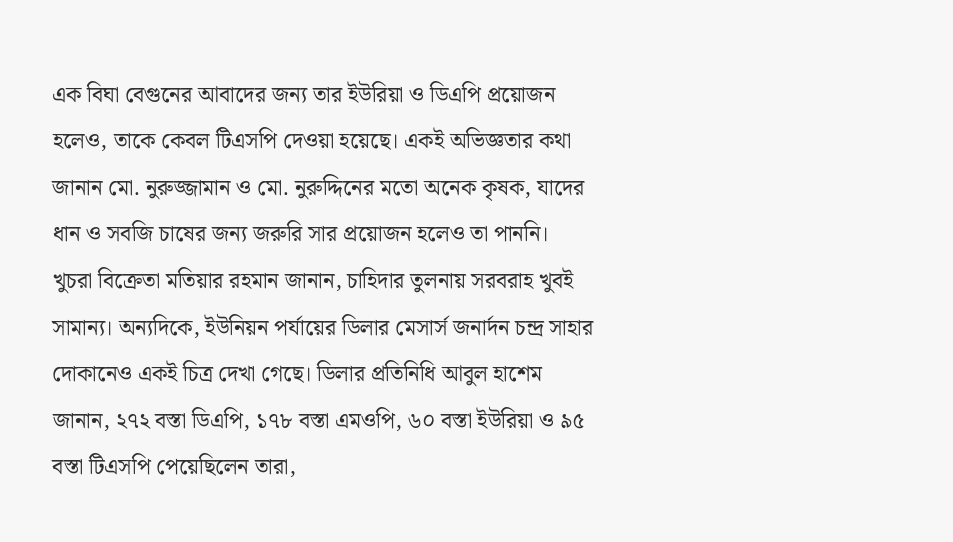এক বিঘা বেগুনের আবাদের জন্য তার ইউরিয়া ও ডিএপি প্রয়োজন হলেও, তাকে কেবল টিএসপি দেওয়া হয়েছে। একই অভিজ্ঞতার কথা জানান মো. নুরুজ্জামান ও মো. নুরুদ্দিনের মতো অনেক কৃষক, যাদের ধান ও সবজি চাষের জন্য জরুরি সার প্রয়োজন হলেও তা পাননি।
খুচরা বিক্রেতা মতিয়ার রহমান জানান, চাহিদার তুলনায় সরবরাহ খুবই সামান্য। অন্যদিকে, ইউনিয়ন পর্যায়ের ডিলার মেসার্স জনার্দন চন্দ্র সাহার দোকানেও একই চিত্র দেখা গেছে। ডিলার প্রতিনিধি আবুল হাশেম জানান, ২৭২ বস্তা ডিএপি, ১৭৮ বস্তা এমওপি, ৬০ বস্তা ইউরিয়া ও ৯৫ বস্তা টিএসপি পেয়েছিলেন তারা,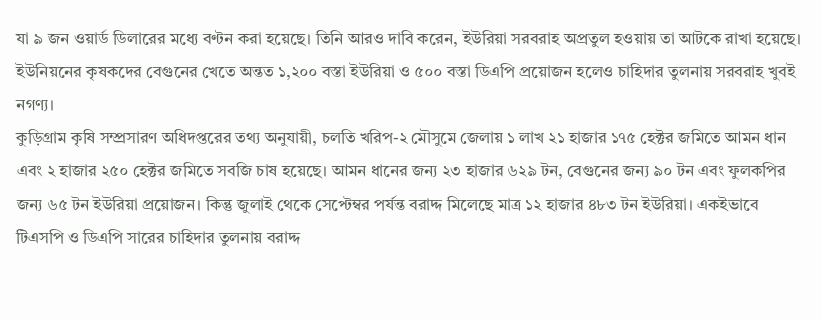যা ৯ জন ওয়ার্ড ডিলারের মধ্যে বণ্টন করা হয়েছে। তিনি আরও দাবি করেন, ইউরিয়া সরবরাহ অপ্রতুল হওয়ায় তা আটকে রাখা হয়েছে। ইউনিয়নের কৃষকদের বেগুনের খেতে অন্তত ১,২০০ বস্তা ইউরিয়া ও ৫০০ বস্তা ডিএপি প্রয়োজন হলেও চাহিদার তুলনায় সরবরাহ খুবই নগণ্য।
কুড়িগ্রাম কৃষি সম্প্রসারণ অধিদপ্তরের তথ্য অনুযায়ী, চলতি খরিপ-২ মৌসুমে জেলায় ১ লাখ ২১ হাজার ১৭৫ হেক্টর জমিতে আমন ধান এবং ২ হাজার ২৫০ হেক্টর জমিতে সবজি চাষ হয়েছে। আমন ধানের জন্য ২৩ হাজার ৬২৯ টন, বেগুনের জন্য ৯০ টন এবং ফুলকপির জন্য ৬৫ টন ইউরিয়া প্রয়োজন। কিন্তু জুলাই থেকে সেপ্টেম্বর পর্যন্ত বরাদ্দ মিলেছে মাত্র ১২ হাজার ৪৮৩ টন ইউরিয়া। একইভাবে টিএসপি ও ডিএপি সারের চাহিদার তুলনায় বরাদ্দ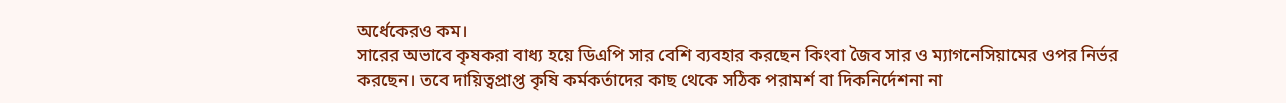অর্ধেকেরও কম।
সারের অভাবে কৃষকরা বাধ্য হয়ে ডিএপি সার বেশি ব্যবহার করছেন কিংবা জৈব সার ও ম্যাগনেসিয়ামের ওপর নির্ভর করছেন। তবে দায়িত্বপ্রাপ্ত কৃষি কর্মকর্তাদের কাছ থেকে সঠিক পরামর্শ বা দিকনির্দেশনা না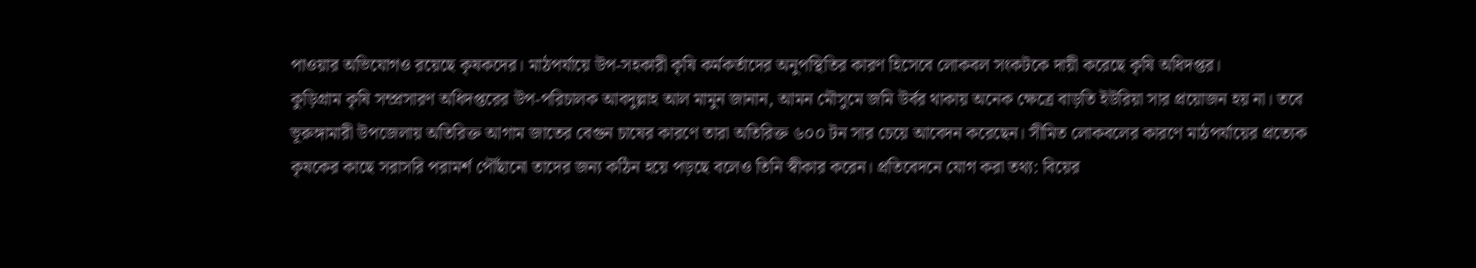পাওয়ার অভিযোগও রয়েছে কৃষকদের। মাঠপর্যায়ে উপ-সহকারী কৃষি কর্মকর্তাদের অনুপস্থিতির কারণ হিসেবে লোকবল সংকটকে দায়ী করেছে কৃষি অধিদপ্তর।
কুড়িগ্রাম কৃষি সম্প্রসারণ অধিদপ্তরের উপ-পরিচালক আবদুল্লাহ আল মামুন জানান, আমন মৌসুমে জমি উর্বর থাকায় অনেক ক্ষেত্রে বাড়তি ইউরিয়া সার প্রয়োজন হয় না। তবে ভূরুঙ্গামারী উপজেলায় অতিরিক্ত আগাম জাতের বেগুন চাষের কারণে তারা অতিরিক্ত ৬০০ টন সার চেয়ে আবেদন করেছেন। সীমিত লোকবলের কারণে মাঠপর্যায়ের প্রত্যেক কৃষকের কাছে সরাসরি পরামর্শ পৌঁছানো তাদের জন্য কঠিন হয়ে পড়ছে বলেও তিনি স্বীকার করেন। প্রতিবেদনে যোগ করা তথ্য: বিয়ের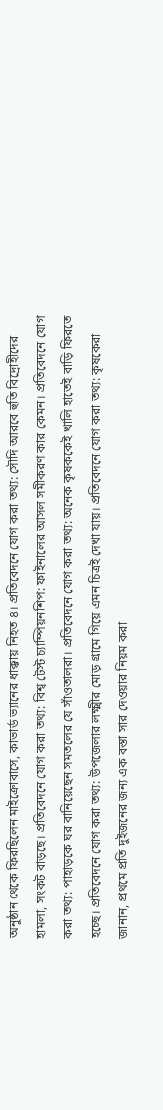অনুষ্ঠান থেকে ফিরছিলেন মাইক্রোবাসে, কাভার্ড ভ্যানের ধাক্কায় নিহত ৪। প্রতিবেদনে যোগ করা তথ্য: সৌদি আরবে হুতি বিদ্রোহীদের হামলা, সংকট বাড়ছে। প্রতিবেদনে যোগ করা তথ্য: বিশ্ব টেস্ট চ্যাম্পিয়নশিপ: ফাইনালের আসল সমীকরণ কার কেমন। প্রতিবেদনে যোগ করা তথ্য: পাহাড়কে ঘর বানিয়েছেন সমতলের যে সাঁওতালরা। প্রতিবেদনে যোগ করা তথ্য: অনেক কৃষককেই খালি হাতেই বাড়ি ফিরতে হচ্ছে। প্রতিবেদনে যোগ করা তথ্য: উপজেলার লক্ষ্মীর মোড় গ্রামে গিয়ে এমন চিত্রই দেখা যায়। প্রতিবেদনে যোগ করা তথ্য: কৃষকেরা জানান, প্রথমে প্রতি দুইজনের জন্য এক বস্তা সার দেওয়ার নিয়ম করা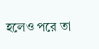হলেও পরে তা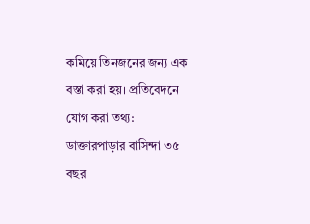কমিয়ে তিনজনের জন্য এক বস্তা করা হয়। প্রতিবেদনে যোগ করা তথ্য: ডাক্তারপাড়ার বাসিন্দা ৩৫ বছর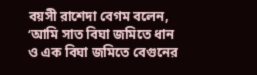বয়সী রাশেদা বেগম বলেন, ‘আমি সাত বিঘা জমিতে ধান ও এক বিঘা জমিতে বেগুনের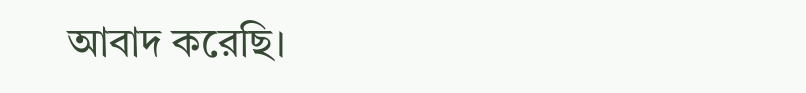আবাদ করেছি।